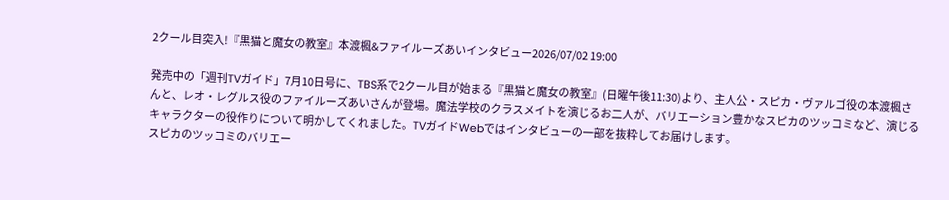2クール目突入!『黒猫と魔女の教室』本渡楓&ファイルーズあいインタビュー2026/07/02 19:00

発売中の「週刊TVガイド」7月10日号に、TBS系で2クール目が始まる『黒猫と魔女の教室』(日曜午後11:30)より、主人公・スピカ・ヴァルゴ役の本渡楓さんと、レオ・レグルス役のファイルーズあいさんが登場。魔法学校のクラスメイトを演じるお二人が、バリエーション豊かなスピカのツッコミなど、演じるキャラクターの役作りについて明かしてくれました。TVガイドWebではインタビューの一部を抜粋してお届けします。
スピカのツッコミのバリエー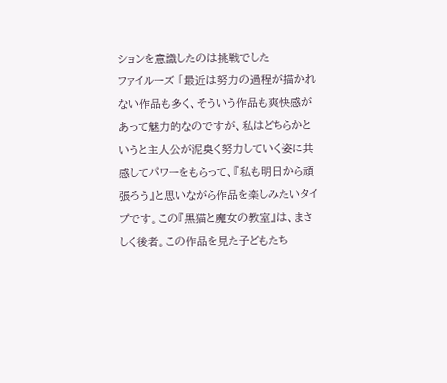ションを意識したのは挑戦でした
ファイルーズ 「最近は努力の過程が描かれない作品も多く、そういう作品も爽快感があって魅力的なのですが、私はどちらかというと主人公が泥臭く努力していく姿に共感してパワーをもらって、『私も明日から頑張ろう』と思いながら作品を楽しみたいタイプです。この『黒猫と魔女の教室』は、まさしく後者。この作品を見た子どもたち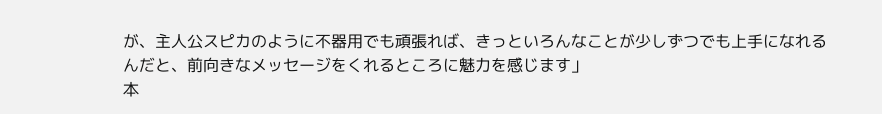が、主人公スピカのように不器用でも頑張れば、きっといろんなことが少しずつでも上手になれるんだと、前向きなメッセージをくれるところに魅力を感じます」
本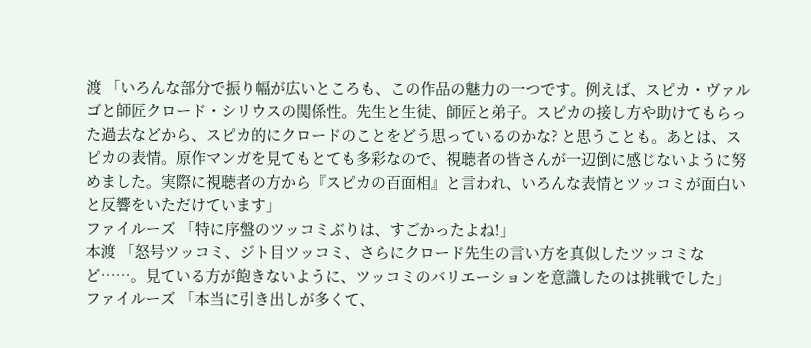渡 「いろんな部分で振り幅が広いところも、この作品の魅力の一つです。例えば、スピカ・ヴァルゴと師匠クロード・シリウスの関係性。先生と生徒、師匠と弟子。スピカの接し方や助けてもらった過去などから、スピカ的にクロードのことをどう思っているのかな? と思うことも。あとは、スピカの表情。原作マンガを見てもとても多彩なので、視聴者の皆さんが一辺倒に感じないように努めました。実際に視聴者の方から『スピカの百面相』と言われ、いろんな表情とツッコミが面白いと反響をいただけています」
ファイルーズ 「特に序盤のツッコミぶりは、すごかったよね!」
本渡 「怒号ツッコミ、ジト目ツッコミ、さらにクロード先生の言い方を真似したツッコミなど……。見ている方が飽きないように、ツッコミのバリエーションを意識したのは挑戦でした」
ファイルーズ 「本当に引き出しが多くて、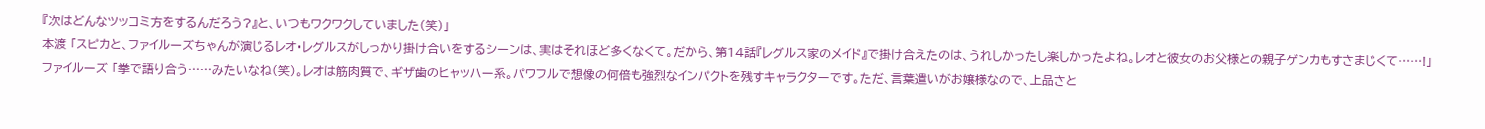『次はどんなツッコミ方をするんだろう?』と、いつもワクワクしていました(笑)」
本渡 「スピカと、ファイルーズちゃんが演じるレオ・レグルスがしっかり掛け合いをするシーンは、実はそれほど多くなくて。だから、第14話『レグルス家のメイド』で掛け合えたのは、うれしかったし楽しかったよね。レオと彼女のお父様との親子ゲンカもすさまじくて……!」
ファイルーズ 「拳で語り合う……みたいなね(笑)。レオは筋肉質で、ギザ歯のヒャッハー系。パワフルで想像の何倍も強烈なインパクトを残すキャラクターです。ただ、言葉遣いがお嬢様なので、上品さと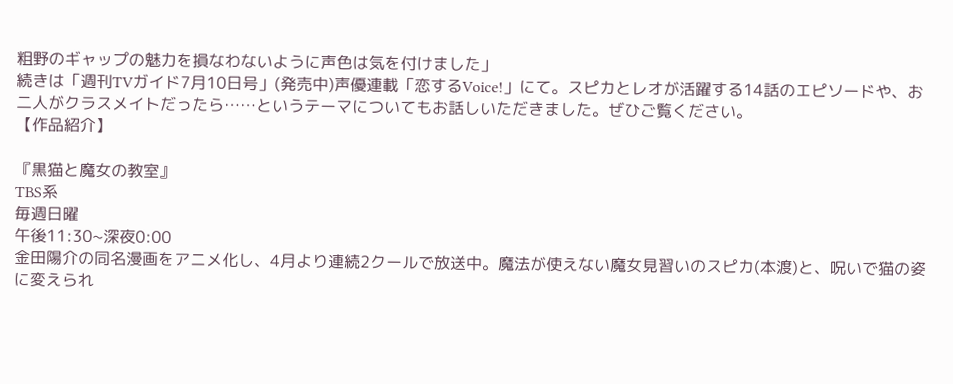粗野のギャップの魅力を損なわないように声色は気を付けました」
続きは「週刊TVガイド7月10日号」(発売中)声優連載「恋するVoice!」にて。スピカとレオが活躍する14話のエピソードや、お二人がクラスメイトだったら……というテーマについてもお話しいただきました。ぜひご覧ください。
【作品紹介】

『黒猫と魔女の教室』
TBS系
毎週日曜
午後11:30~深夜0:00
金田陽介の同名漫画をアニメ化し、4月より連続2クールで放送中。魔法が使えない魔女見習いのスピカ(本渡)と、呪いで猫の姿に変えられ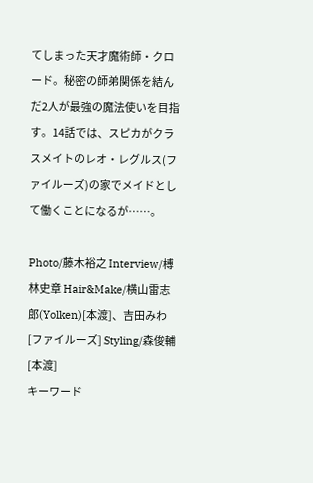てしまった天才魔術師・クロード。秘密の師弟関係を結んだ2人が最強の魔法使いを目指す。14話では、スピカがクラスメイトのレオ・レグルス(ファイルーズ)の家でメイドとして働くことになるが……。

Photo/藤木裕之 Interview/榑林史章 Hair&Make/横山雷志郎(Yolken)[本渡]、吉田みわ[ファイルーズ] Styling/森俊輔[本渡]
キーワード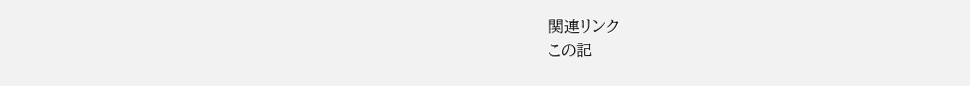関連リンク
この記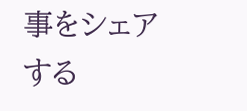事をシェアする